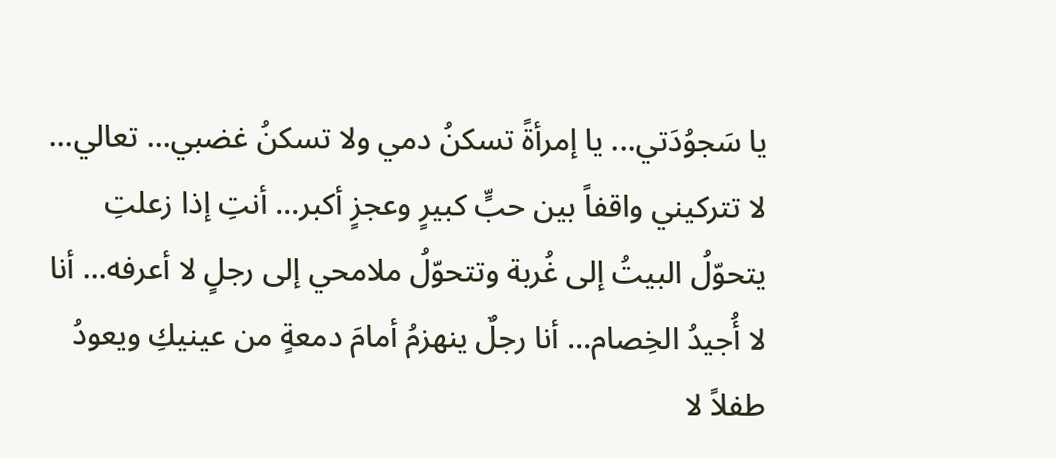يا سَجوُدَتي... يا إمرأةً تسكنُ دمي ولا تسكنُ غضبي... تعالي... لا تتركيني واقفاً بين حبٍّ كبيرٍ وعجزٍ أكبر... أنتِ إذا زعلتِ يتحوّلُ البيتُ إلى غُربة وتتحوّلُ ملامحي إلى رجلٍ لا أعرفه... أنا لا أُجيدُ الخِصام... أنا رجلٌ ينهزمُ أمامَ دمعةٍ من عينيكِ ويعودُ طفلاً لا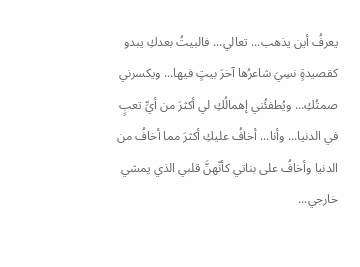يعرفُ أين يذهب... تعالي... فالبيتُ بعدكِ يبدو كقصيدةٍ نسِيَ شاعرُها آخرَ بيتٍ فيها... ويكسرني صمتُكِ... ويُطفئُني إهمالُكِ لي أكثرَ من أيِّ تعبٍ في الدنيا... وأنا... أخافُ عليكِ أكثرَ مما أخافُ من الدنيا وأخافُ على بناتي كأنّهنَّ قلبي الذي يمشي خارجي...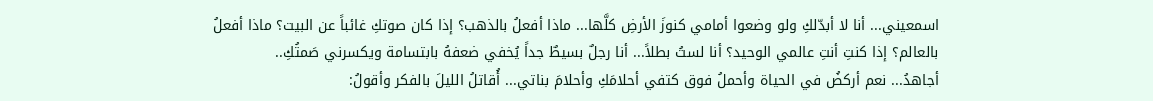اسمعيني... أنا لا أبدّلكِ ولو وضعوا أمامي كنوزَ الأرضِ كلَّها... ماذا أفعلُ بالذهب؟ إذا كان صوتكِ غائباً عن البيت؟ ماذا أفعلُ بالعالم؟ إذا كنتِ أنتِ عالمي الوحيد؟ أنا لستُ بطلاً... أنا رجلٌ بسيطٌ جداً يُخفي ضعفهُ بابتسامة ويكسرني صَمتُكِ..
أجاهدُ... نعم أركضُ في الحياة وأحملُ فوق كتفي أحلامَكِ وأحلامَ بناتي... أُقاتلُ الليلَ بالفكر وأقولُ: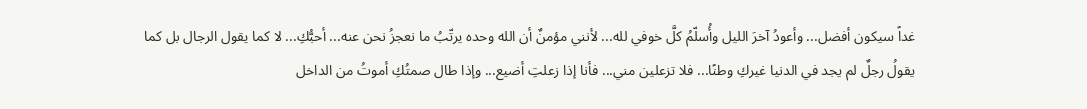غداً سيكون أفضل... وأعودُ آخرَ الليل وأُسلّمُ كلَّ خوفي لله... لأنني مؤمنٌ أن الله وحده يرتّبُ ما نعجزُ نحن عنه... أحبُّكِ... لا كما يقول الرجال بل كما يقولُ رجلٌ لم يجد في الدنيا غيركِ وطنًا... فلا تزعلين مني... فأنا إذا زعلتِ أضيع... وإذا طال صمتُكِ أموتُ من الداخل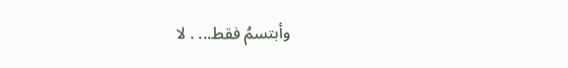وأبتسمُ فقط... . لا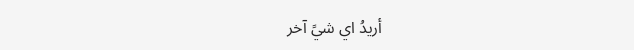أريدُ اي شيً آخر